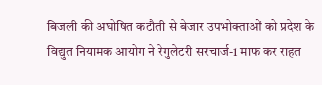बिजली की अघोषित कटौती से बेजार उपभोक्ताओं को प्रदेश के विद्युत नियामक आयोग ने रेगुलेटरी सरचार्ज-1 माफ कर राहत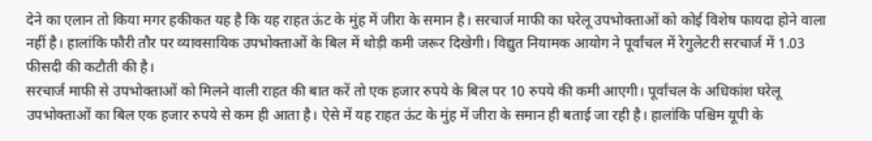देने का एलान तो किया मगर हकीकत यह है कि यह राहत ऊंट के मुंह में जीरा के समान है। सरचार्ज माफी का घरेलू उपभोक्ताओं को कोई विशेष फायदा होने वाला नहीं है। हालांकि फौरी तौर पर व्यावसायिक उपभोक्ताओं के बिल में थोड़ी कमी जरूर दिखेगी। विद्युत नियामक आयोग ने पूर्वांचल में रेगुलेटरी सरचार्ज में 1.03 फीसदी की कटौती की है।
सरचार्ज माफी से उपभोक्ताओं को मिलने वाली राहत की बात करें तो एक हजार रुपये के बिल पर 10 रुपये की कमी आएगी। पूर्वांचल के अधिकांश घरेलू उपभोक्ताओं का बिल एक हजार रुपये से कम ही आता है। ऐसे में यह राहत ऊंट के मुंह में जीरा के समान ही बताई जा रही है। हालांकि पश्चिम यूपी के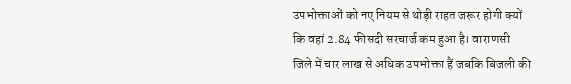उपभोक्ताओं को नए नियम से थोड़ी राहत जरूर होगी क्यों कि वहां 2.84 फीसदी सरचार्ज कम हुआ है। वाराणसी जिले में चार लाख से अधिक उपभोक्ता हैं जबकि बिजली की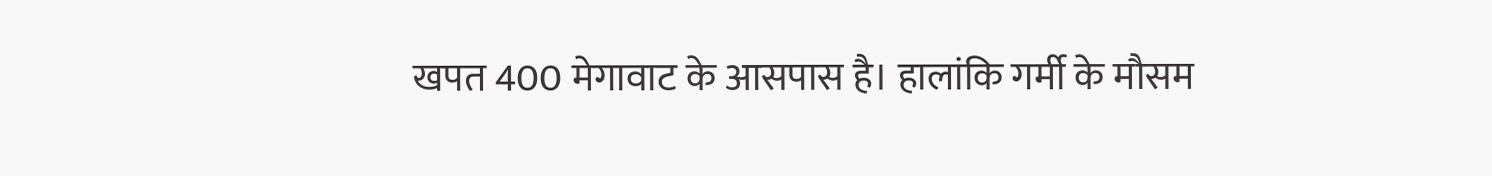खपत 400 मेगावाट के आसपास है। हालांकि गर्मी के मौसम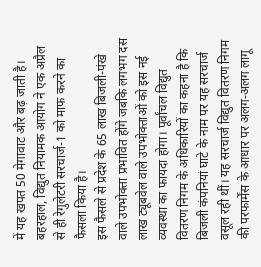में यह खपत 50 मेगावाट और बढ़ जाती है। बहरहाल, विद्युत नियामक आयोग ने एक अप्रैल से ही रेगुलेटरी सरचार्ज-1 को माफ करने का फैसला किया है।
इस फैसले से प्रदेश के 65 लाख बिजली-पंखे वाले उपभोक्ता प्रभावित होंगे जबकि लगभग दस लाख ट्यूबवेल वाले उपभोक्ताओं को इस नई व्यवस्था का फायदा होगा। पूर्वांचल विद्युत वितरण निगम के अधिकारियों का कहना है कि बिजली कंपनियां घाटे के नाम पर यह सरचार्ज वसूल रही थीं। यह सरचार्ज विद्युत वितरण निगम की परफार्मेंस के आधार पर अलग-अलग लागू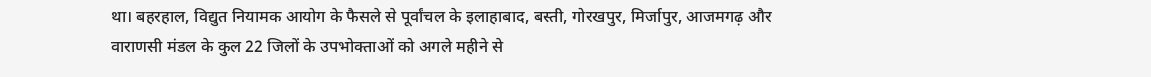था। बहरहाल, विद्युत नियामक आयोग के फैसले से पूर्वांचल के इलाहाबाद, बस्ती, गोरखपुर, मिर्जापुर, आजमगढ़ और वाराणसी मंडल के कुल 22 जिलों के उपभोक्ताओं को अगले महीने से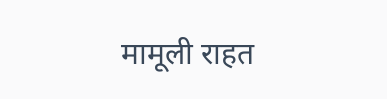मामूली राहत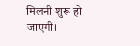मिलनी शुरू हो जाएगी।